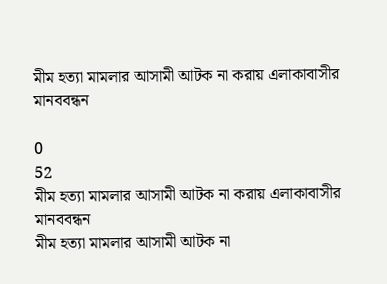মীম হত্যা মামলার আসামী আটক না করায় এলাকাবাসীর মানববন্ধন

0
52
মীম হত্যা মামলার আসামী আটক না করায় এলাকাবাসীর মানববন্ধন
মীম হত্যা মামলার আসামী আটক না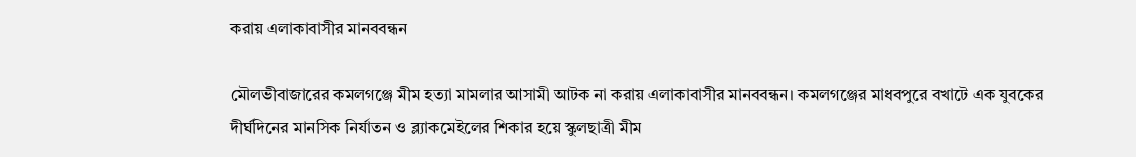করায় এলাকাবাসীর মানববন্ধন

মৌলভীবাজারের কমলগঞ্জে মীম হত্যা মামলার আসামী আটক না করায় এলাকাবাসীর মানববন্ধন। কমলগঞ্জের মাধবপুরে বখাটে এক যুবকের দীর্ঘদিনের মানসিক নির্যাতন ও ব্ল্যাকমেইলের শিকার হয়ে স্কুলছাত্রী মীম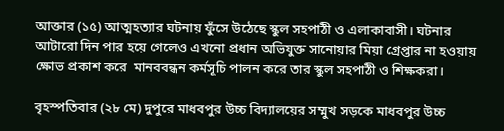আক্তার (১৫) আত্মহত্যার ঘটনায় ফুঁসে উঠেছে স্কুল সহপাঠী ও এলাকাবাসী। ঘটনার আটারো দিন পার হয়ে গেলেও এখনো প্রধান অভিযুক্ত সানোয়ার মিয়া গ্রেপ্তার না হওয়ায় ক্ষোভ প্রকাশ করে  মানববন্ধন কর্মসূচি পালন করে তার স্কুল সহপাঠী ও শিক্ষকরা।

বৃহস্পতিবার (২৮ মে) দুপুরে মাধবপুর উচ্চ বিদ্যালয়ের সম্মুখ সড়কে মাধবপুর উচ্চ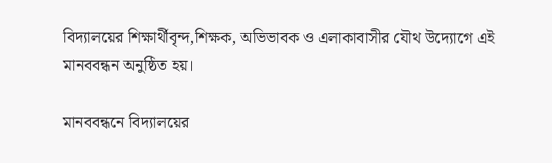বিদ্যালয়ের শিক্ষার্থীবৃন্দ,শিক্ষক, অভিভাবক ও এলাকাবাসীর যৌথ উদ্যোগে এই মানববন্ধন অনুষ্ঠিত হয়।

মানববন্ধনে বিদ্যালয়ের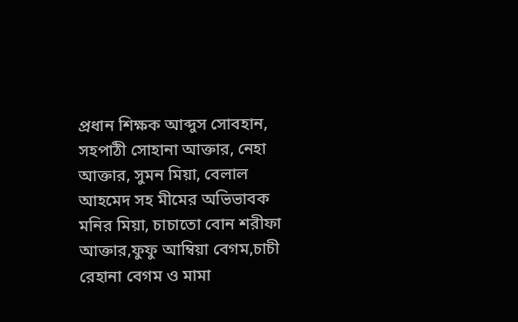প্রধান শিক্ষক আব্দুস সোবহান, সহপাঠী সোহানা আক্তার, নেহা আক্তার, সুমন মিয়া, বেলাল আহমেদ সহ মীমের অভিভাবক মনির মিয়া, চাচাতো বোন শরীফা আক্তার,ফুফু আম্বিয়া বেগম,চাচী রেহানা বেগম ও মামা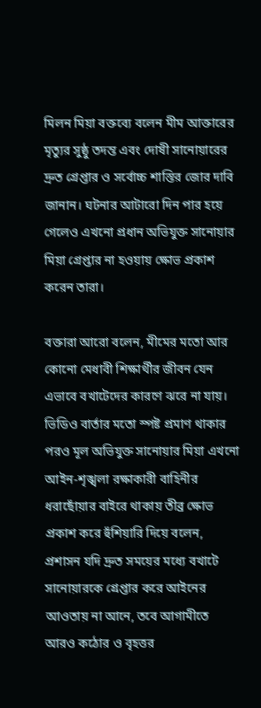মিলন মিয়া বক্তব্যে বলেন মীম আক্তারের মৃত্যুর সুষ্ঠু তদন্ত এবং দোষী সানোয়ারের দ্রুত গ্রেপ্তার ও সর্বোচ্চ শাস্তির জোর দাবি জানান। ঘটনার আটারো দিন পার হয়ে গেলেও এখনো প্রধান অভিযুক্ত সানোয়ার মিয়া গ্রেপ্তার না হওয়ায় ক্ষোভ প্রকাশ করেন তারা।

বক্তারা আরো বলেন, মীমের মতো আর কোনো মেধাবী শিক্ষার্থীর জীবন যেন এভাবে বখাটেদের কারণে ঝরে না যায়। ভিডিও বার্তার মতো স্পষ্ট প্রমাণ থাকার পরও মূল অভিযুক্ত সানোয়ার মিয়া এখনো আইন-শৃঙ্খলা রক্ষাকারী বাহিনীর ধরাছোঁয়ার বাইরে থাকায় তীব্র ক্ষোভ প্রকাশ করে হুঁশিয়ারি দিয়ে বলেন, প্রশাসন যদি দ্রুত সময়ের মধ্যে বখাটে সানোয়ারকে গ্রেপ্তার করে আইনের আওতায় না আনে, তবে আগামীতে আরও কঠোর ও বৃহত্তর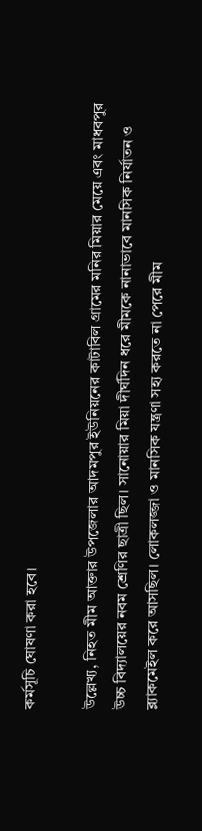কর্মসূচি ঘোষণা করা হবে।

উল্লেখ্য, নিহত মীম আক্তার উপজেলার আদমপুর ইউনিয়নের কাটাবিল গ্রামের মনির মিয়ার মেয়ে এবং মাধবপুর উচ্চ বিদ্যালয়ের নবম শ্রেণির ছাত্রী ছিল। সানোয়ার মিয়া দীর্ঘদিন ধরে মীমকে নানাভাবে মানসিক নির্যাতন ও ব্ল্যাকমেইল করে আসছিল। লোকলজ্জা ও মানসিক যন্ত্রণা সহ্য করতে না পেরে মীম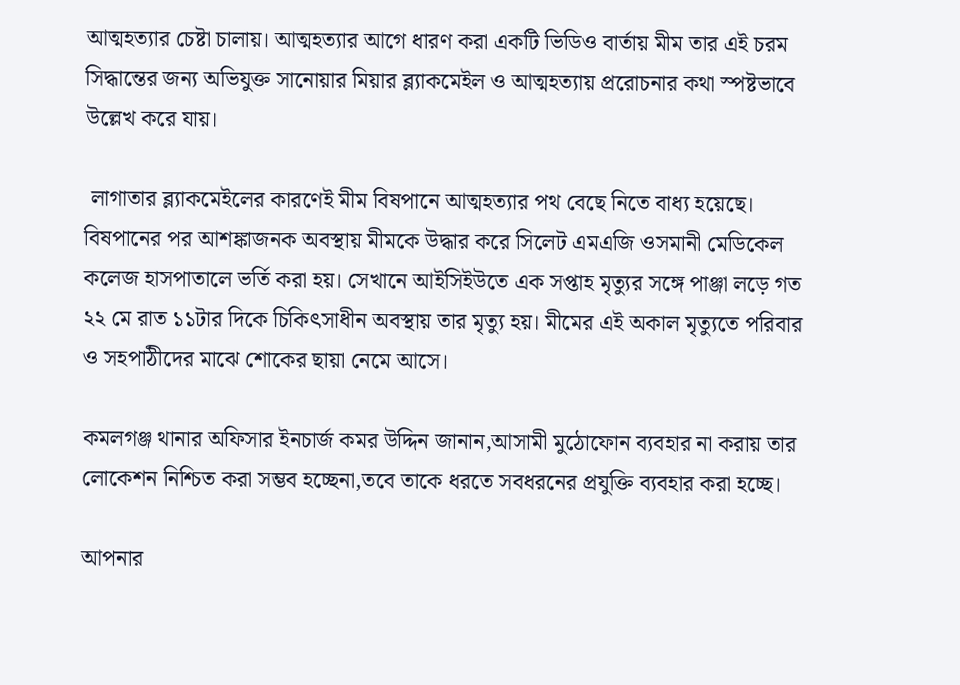আত্মহত্যার চেষ্টা চালায়। আত্মহত্যার আগে ধারণ করা একটি ভিডিও বার্তায় মীম তার এই চরম সিদ্ধান্তের জন্য অভিযুক্ত সানোয়ার মিয়ার ব্ল্যাকমেইল ও আত্মহত্যায় প্ররোচনার কথা স্পষ্টভাবে উল্লেখ করে যায়।

 লাগাতার ব্ল্যাকমেইলের কারণেই মীম বিষপানে আত্মহত্যার পথ বেছে নিতে বাধ্য হয়েছে। বিষপানের পর আশঙ্কাজনক অবস্থায় মীমকে উদ্ধার করে সিলেট এমএজি ওসমানী মেডিকেল কলেজ হাসপাতালে ভর্তি করা হয়। সেখানে আইসিইউতে এক সপ্তাহ মৃত্যুর সঙ্গে পাঞ্জা লড়ে গত ২২ মে রাত ১১টার দিকে চিকিৎসাধীন অবস্থায় তার মৃত্যু হয়। মীমের এই অকাল মৃত্যুতে পরিবার ও সহপাঠীদের মাঝে শোকের ছায়া নেমে আসে।

কমলগঞ্জ থানার অফিসার ইনচার্জ কমর উদ্দিন জানান,আসামী মুঠোফোন ব্যবহার না করায় তার লোকেশন নিশ্চিত করা সম্ভব হচ্ছেনা,তবে তাকে ধরতে সবধরনের প্রযুক্তি ব্যবহার করা হচ্ছে।

আপনার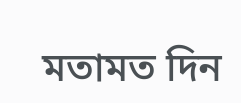মতামত দিন